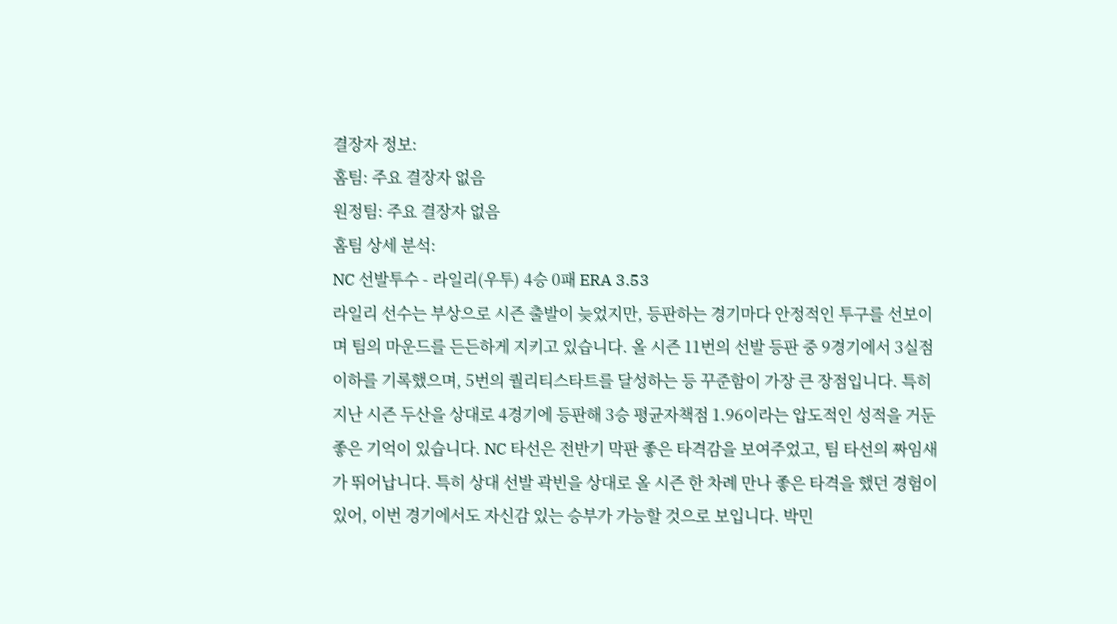결장자 정보:
홈팀: 주요 결장자 없음
원정팀: 주요 결장자 없음
홈팀 상세 분석:
NC 선발투수 - 라일리(우투) 4승 0패 ERA 3.53
라일리 선수는 부상으로 시즌 출발이 늦었지만, 등판하는 경기마다 안정적인 투구를 선보이며 팀의 마운드를 든든하게 지키고 있습니다. 올 시즌 11번의 선발 등판 중 9경기에서 3실점 이하를 기록했으며, 5번의 퀄리티스타트를 달성하는 등 꾸준함이 가장 큰 장점입니다. 특히 지난 시즌 두산을 상대로 4경기에 등판해 3승 평균자책점 1.96이라는 압도적인 성적을 거둔 좋은 기억이 있습니다. NC 타선은 전반기 막판 좋은 타격감을 보여주었고, 팀 타선의 짜임새가 뛰어납니다. 특히 상대 선발 곽빈을 상대로 올 시즌 한 차례 만나 좋은 타격을 했던 경험이 있어, 이번 경기에서도 자신감 있는 승부가 가능할 것으로 보입니다. 박민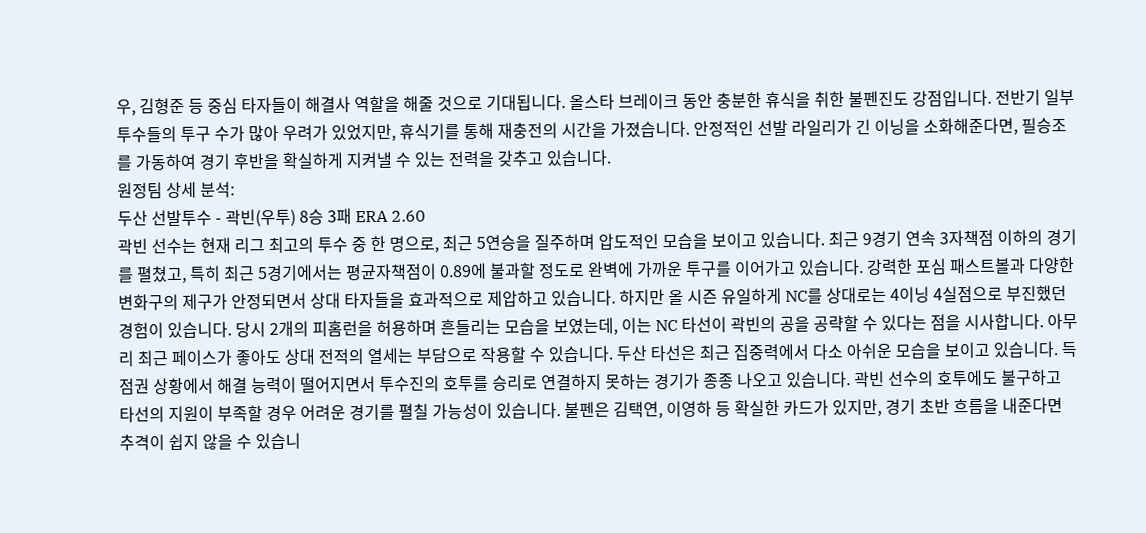우, 김형준 등 중심 타자들이 해결사 역할을 해줄 것으로 기대됩니다. 올스타 브레이크 동안 충분한 휴식을 취한 불펜진도 강점입니다. 전반기 일부 투수들의 투구 수가 많아 우려가 있었지만, 휴식기를 통해 재충전의 시간을 가졌습니다. 안정적인 선발 라일리가 긴 이닝을 소화해준다면, 필승조를 가동하여 경기 후반을 확실하게 지켜낼 수 있는 전력을 갖추고 있습니다.
원정팀 상세 분석:
두산 선발투수 - 곽빈(우투) 8승 3패 ERA 2.60
곽빈 선수는 현재 리그 최고의 투수 중 한 명으로, 최근 5연승을 질주하며 압도적인 모습을 보이고 있습니다. 최근 9경기 연속 3자책점 이하의 경기를 펼쳤고, 특히 최근 5경기에서는 평균자책점이 0.89에 불과할 정도로 완벽에 가까운 투구를 이어가고 있습니다. 강력한 포심 패스트볼과 다양한 변화구의 제구가 안정되면서 상대 타자들을 효과적으로 제압하고 있습니다. 하지만 올 시즌 유일하게 NC를 상대로는 4이닝 4실점으로 부진했던 경험이 있습니다. 당시 2개의 피홈런을 허용하며 흔들리는 모습을 보였는데, 이는 NC 타선이 곽빈의 공을 공략할 수 있다는 점을 시사합니다. 아무리 최근 페이스가 좋아도 상대 전적의 열세는 부담으로 작용할 수 있습니다. 두산 타선은 최근 집중력에서 다소 아쉬운 모습을 보이고 있습니다. 득점권 상황에서 해결 능력이 떨어지면서 투수진의 호투를 승리로 연결하지 못하는 경기가 종종 나오고 있습니다. 곽빈 선수의 호투에도 불구하고 타선의 지원이 부족할 경우 어려운 경기를 펼칠 가능성이 있습니다. 불펜은 김택연, 이영하 등 확실한 카드가 있지만, 경기 초반 흐름을 내준다면 추격이 쉽지 않을 수 있습니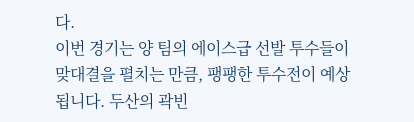다.
이번 경기는 양 팀의 에이스급 선발 투수들이 맞대결을 펼치는 만큼, 팽팽한 투수전이 예상됩니다. 두산의 곽빈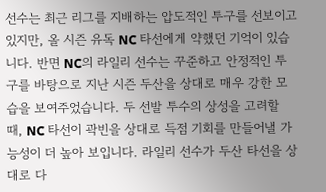선수는 최근 리그를 지배하는 압도적인 투구를 선보이고 있지만, 올 시즌 유독 NC 타선에게 약했던 기억이 있습니다. 반면 NC의 라일리 선수는 꾸준하고 안정적인 투구를 바탕으로 지난 시즌 두산을 상대로 매우 강한 모습을 보여주었습니다. 두 선발 투수의 상성을 고려할 때, NC 타선이 곽빈을 상대로 득점 기회를 만들어낼 가능성이 더 높아 보입니다. 라일리 선수가 두산 타선을 상대로 다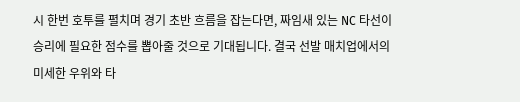시 한번 호투를 펼치며 경기 초반 흐름을 잡는다면, 짜임새 있는 NC 타선이 승리에 필요한 점수를 뽑아줄 것으로 기대됩니다. 결국 선발 매치업에서의 미세한 우위와 타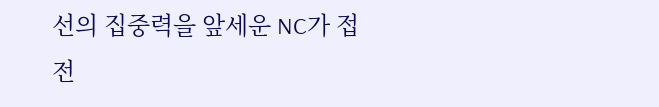선의 집중력을 앞세운 NC가 접전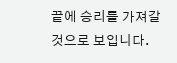끝에 승리를 가져갈 것으로 보입니다.